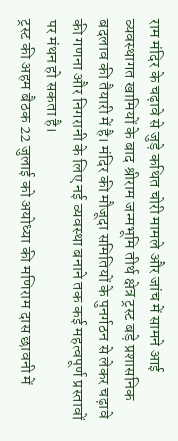राम मंदिर के चढ़ावे से जुड़े कथित चोरी मामले और जांच में सामने आई व्यवस्थागत खामियों के बाद श्रीराम जन्मभूमि तीर्थ क्षेत्र ट्रस्ट बड़े प्रशासनिक बदलाव की तैयारी में है। मंदिर की मौजूदा समितियों के पुनर्गठन से लेकर चढ़ावे की गणना और निगरानी के लिए नई व्यवस्था बनाने तक कई महत्वपूर्ण प्रस्तावों पर मंथन हो सकता है।
ट्रस्ट की अहम बैठक 22 जुलाई को अयोध्या की मणिराम दास छावनी में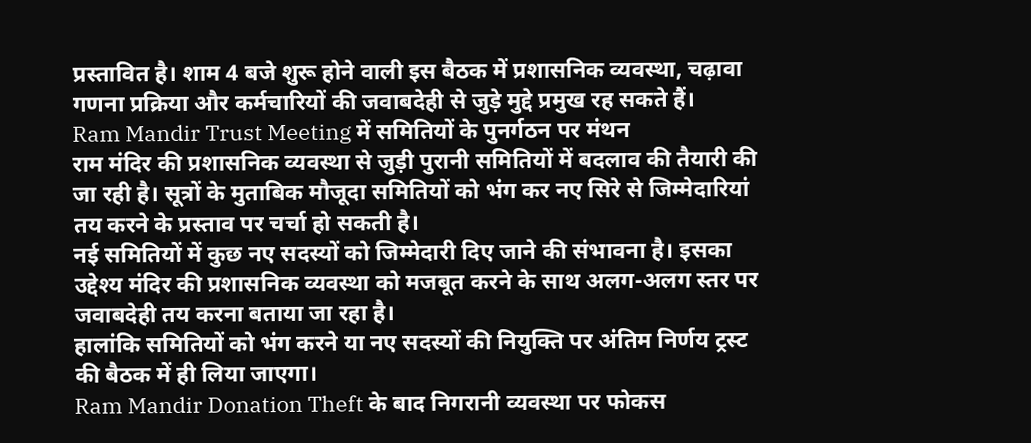प्रस्तावित है। शाम 4 बजे शुरू होने वाली इस बैठक में प्रशासनिक व्यवस्था, चढ़ावा गणना प्रक्रिया और कर्मचारियों की जवाबदेही से जुड़े मुद्दे प्रमुख रह सकते हैं।
Ram Mandir Trust Meeting में समितियों के पुनर्गठन पर मंथन
राम मंदिर की प्रशासनिक व्यवस्था से जुड़ी पुरानी समितियों में बदलाव की तैयारी की जा रही है। सूत्रों के मुताबिक मौजूदा समितियों को भंग कर नए सिरे से जिम्मेदारियां तय करने के प्रस्ताव पर चर्चा हो सकती है।
नई समितियों में कुछ नए सदस्यों को जिम्मेदारी दिए जाने की संभावना है। इसका उद्देश्य मंदिर की प्रशासनिक व्यवस्था को मजबूत करने के साथ अलग-अलग स्तर पर जवाबदेही तय करना बताया जा रहा है।
हालांकि समितियों को भंग करने या नए सदस्यों की नियुक्ति पर अंतिम निर्णय ट्रस्ट की बैठक में ही लिया जाएगा।
Ram Mandir Donation Theft के बाद निगरानी व्यवस्था पर फोकस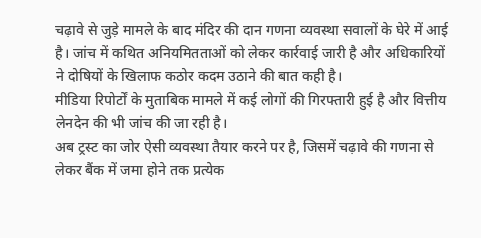चढ़ावे से जुड़े मामले के बाद मंदिर की दान गणना व्यवस्था सवालों के घेरे में आई है। जांच में कथित अनियमितताओं को लेकर कार्रवाई जारी है और अधिकारियों ने दोषियों के खिलाफ कठोर कदम उठाने की बात कही है।
मीडिया रिपोर्टों के मुताबिक मामले में कई लोगों की गिरफ्तारी हुई है और वित्तीय लेनदेन की भी जांच की जा रही है।
अब ट्रस्ट का जोर ऐसी व्यवस्था तैयार करने पर है, जिसमें चढ़ावे की गणना से लेकर बैंक में जमा होने तक प्रत्येक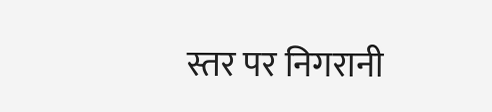स्तर पर निगरानी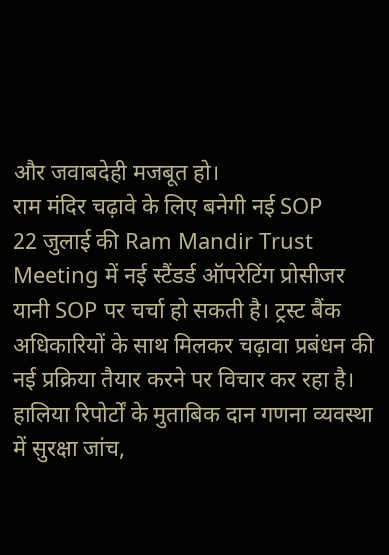और जवाबदेही मजबूत हो।
राम मंदिर चढ़ावे के लिए बनेगी नई SOP
22 जुलाई की Ram Mandir Trust Meeting में नई स्टैंडर्ड ऑपरेटिंग प्रोसीजर यानी SOP पर चर्चा हो सकती है। ट्रस्ट बैंक अधिकारियों के साथ मिलकर चढ़ावा प्रबंधन की नई प्रक्रिया तैयार करने पर विचार कर रहा है।
हालिया रिपोर्टों के मुताबिक दान गणना व्यवस्था में सुरक्षा जांच,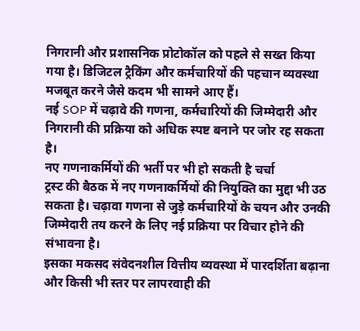निगरानी और प्रशासनिक प्रोटोकॉल को पहले से सख्त किया गया है। डिजिटल ट्रैकिंग और कर्मचारियों की पहचान व्यवस्था मजबूत करने जैसे कदम भी सामने आए हैं।
नई SOP में चढ़ावे की गणना, कर्मचारियों की जिम्मेदारी और निगरानी की प्रक्रिया को अधिक स्पष्ट बनाने पर जोर रह सकता है।
नए गणनाकर्मियों की भर्ती पर भी हो सकती है चर्चा
ट्रस्ट की बैठक में नए गणनाकर्मियों की नियुक्ति का मुद्दा भी उठ सकता है। चढ़ावा गणना से जुड़े कर्मचारियों के चयन और उनकी जिम्मेदारी तय करने के लिए नई प्रक्रिया पर विचार होने की संभावना है।
इसका मकसद संवेदनशील वित्तीय व्यवस्था में पारदर्शिता बढ़ाना और किसी भी स्तर पर लापरवाही की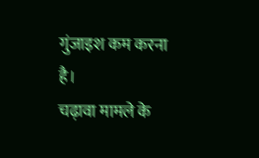गुंजाइश कम करना है।
चढ़ावा मामले के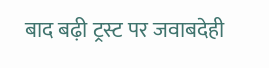बाद बढ़ी ट्रस्ट पर जवाबदेही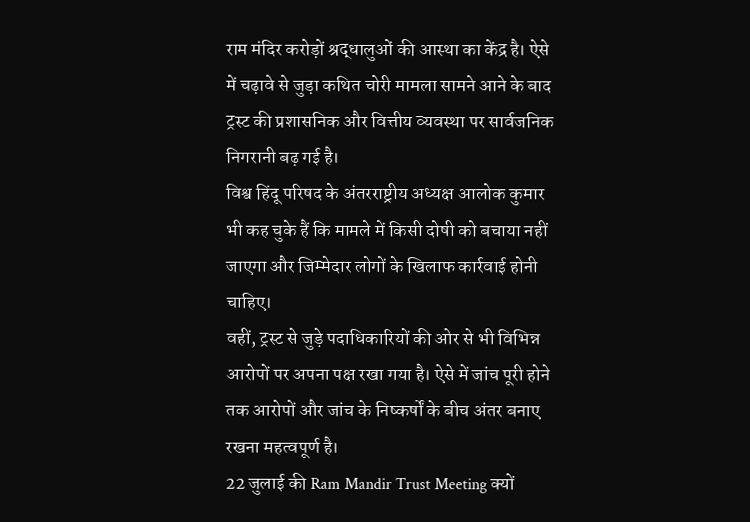राम मंदिर करोड़ों श्रद्धालुओं की आस्था का केंद्र है। ऐसे में चढ़ावे से जुड़ा कथित चोरी मामला सामने आने के बाद ट्रस्ट की प्रशासनिक और वित्तीय व्यवस्था पर सार्वजनिक निगरानी बढ़ गई है।
विश्व हिंदू परिषद के अंतरराष्ट्रीय अध्यक्ष आलोक कुमार भी कह चुके हैं कि मामले में किसी दोषी को बचाया नहीं जाएगा और जिम्मेदार लोगों के खिलाफ कार्रवाई होनी चाहिए।
वहीं, ट्रस्ट से जुड़े पदाधिकारियों की ओर से भी विभिन्न आरोपों पर अपना पक्ष रखा गया है। ऐसे में जांच पूरी होने तक आरोपों और जांच के निष्कर्षों के बीच अंतर बनाए रखना महत्वपूर्ण है।
22 जुलाई की Ram Mandir Trust Meeting क्यों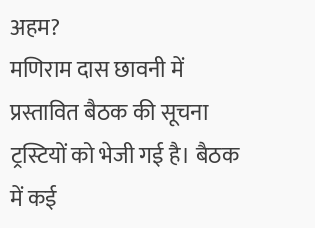अहम?
मणिराम दास छावनी में प्रस्तावित बैठक की सूचना ट्रस्टियों को भेजी गई है। बैठक में कई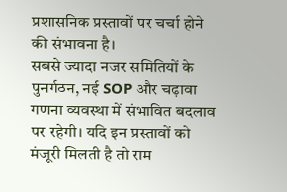प्रशासनिक प्रस्तावों पर चर्चा होने की संभावना है।
सबसे ज्यादा नजर समितियों के पुनर्गठन, नई SOP और चढ़ावा गणना व्यवस्था में संभावित बदलाव पर रहेगी। यदि इन प्रस्तावों को मंजूरी मिलती है तो राम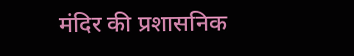मंदिर की प्रशासनिक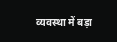व्यवस्था में बड़ा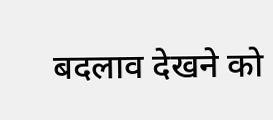बदलाव देखने को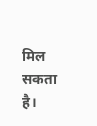मिल सकता है।